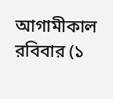আগামীকাল রবিবার (১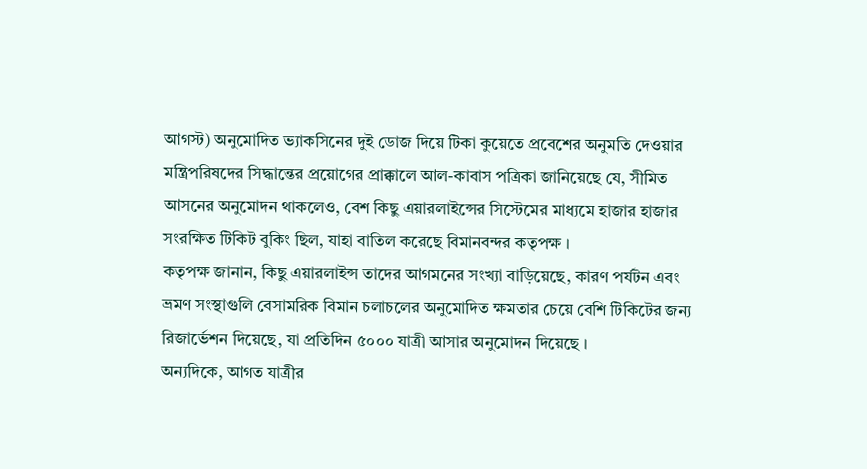আগস্ট) অনুমোদিত ভ্যাকসিনের দুই ডোজ দিয়ে টিকা কুয়েতে প্রবেশের অনুমতি দেওয়ার মন্ত্রিপরিষদের সিদ্ধান্তের প্রয়োগের প্রাক্কালে আল-কাবাস পত্রিকা জানিয়েছে যে, সীমিত আসনের অনুমোদন থাকলেও, বেশ কিছু এয়ারলাইন্সের সিস্টেমের মাধ্যমে হাজার হাজার সংরক্ষিত টিকিট বুকিং ছিল, যাহা বাতিল করেছে বিমানবন্দর কতৃপক্ষ ।
কতৃপক্ষ জানান, কিছু এয়ারলাইন্স তাদের আগমনের সংখ্যা বাড়িয়েছে, কারণ পর্যটন এবং ভ্রমণ সংস্থাগুলি বেসামরিক বিমান চলাচলের অনুমোদিত ক্ষমতার চেয়ে বেশি টিকিটের জন্য রিজার্ভেশন দিয়েছে, যা প্রতিদিন ৫০০০ যাত্রী আসার অনুমোদন দিয়েছে ।
অন্যদিকে, আগত যাত্রীর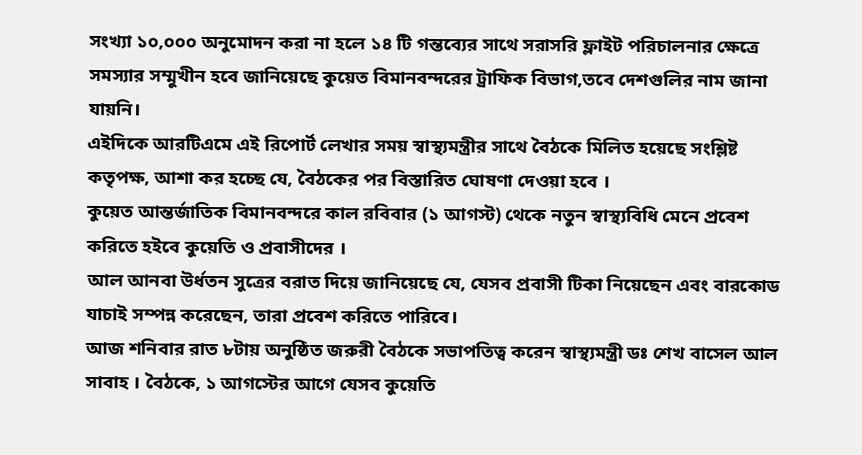সংখ্যা ১০,০০০ অনুমোদন করা না হলে ১৪ টি গন্তব্যের সাথে সরাসরি ফ্লাইট পরিচালনার ক্ষেত্রে সমস্যার সম্মুখীন হবে জানিয়েছে কুয়েত বিমানবন্দরের ট্রাফিক বিভাগ,তবে দেশগুলির নাম জানা যায়নি।
এইদিকে আরটিএমে এই রিপোর্ট লেখার সময় স্বাস্থ্যমন্ত্রীর সাথে বৈঠকে মিলিত হয়েছে সংশ্লিষ্ট কতৃপক্ষ, আশা কর হচ্ছে যে, বৈঠকের পর বিস্তারিত ঘোষণা দেওয়া হবে ।
কুয়েত আন্তর্জাতিক বিমানবন্দরে কাল রবিবার (১ আগস্ট) থেকে নতুন স্বাস্থ্যবিধি মেনে প্রবেশ করিতে হইবে কুয়েতি ও প্রবাসীদের ।
আল আনবা উর্ধতন সুত্রের বরাত দিয়ে জানিয়েছে যে, যেসব প্রবাসী টিকা নিয়েছেন এবং বারকোড যাচাই সম্পন্ন করেছেন, তারা প্রবেশ করিতে পারিবে।
আজ শনিবার রাত ৮টায় অনুষ্ঠিত জরুরী বৈঠকে সভাপতিত্ব করেন স্বাস্থ্যমন্ত্রী ডঃ শেখ বাসেল আল সাবাহ । বৈঠকে, ১ আগস্টের আগে যেসব কুয়েতি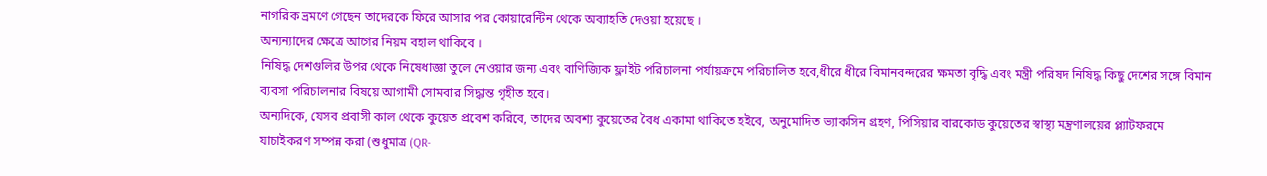নাগরিক ভ্রমণে গেছেন তাদেরকে ফিরে আসার পর কোয়ারেন্টিন থেকে অব্যাহতি দেওয়া হয়েছে ।
অন্যন্যাদের ক্ষেত্রে আগের নিয়ম বহাল থাকিবে ।
নিষিদ্ধ দেশগুলির উপর থেকে নিষেধাজ্ঞা তুলে নেওয়ার জন্য এবং বাণিজ্যিক ফ্লাইট পরিচালনা পর্যায়ক্রমে পরিচালিত হবে,ধীরে ধীরে বিমানবন্দরের ক্ষমতা বৃদ্ধি এবং মন্ত্রী পরিষদ নিষিদ্ধ কিছু দেশের সঙ্গে বিমান ব্যবসা পরিচালনার বিষয়ে আগামী সোমবার সিদ্ধান্ত গৃহীত হবে।
অন্যদিকে, যেসব প্রবাসী কাল থেকে কুয়েত প্রবেশ করিবে, তাদের অবশ্য কুয়েতের বৈধ একামা থাকিতে হইবে, অনুমোদিত ভ্যাকসিন গ্রহণ, পিসিয়ার বারকোড কুয়েতের স্বাস্থ্য মন্ত্রণালয়ের প্ল্যাটফরমে যাচাইকরণ সম্পন্ন করা (শুধুমাত্র (QR-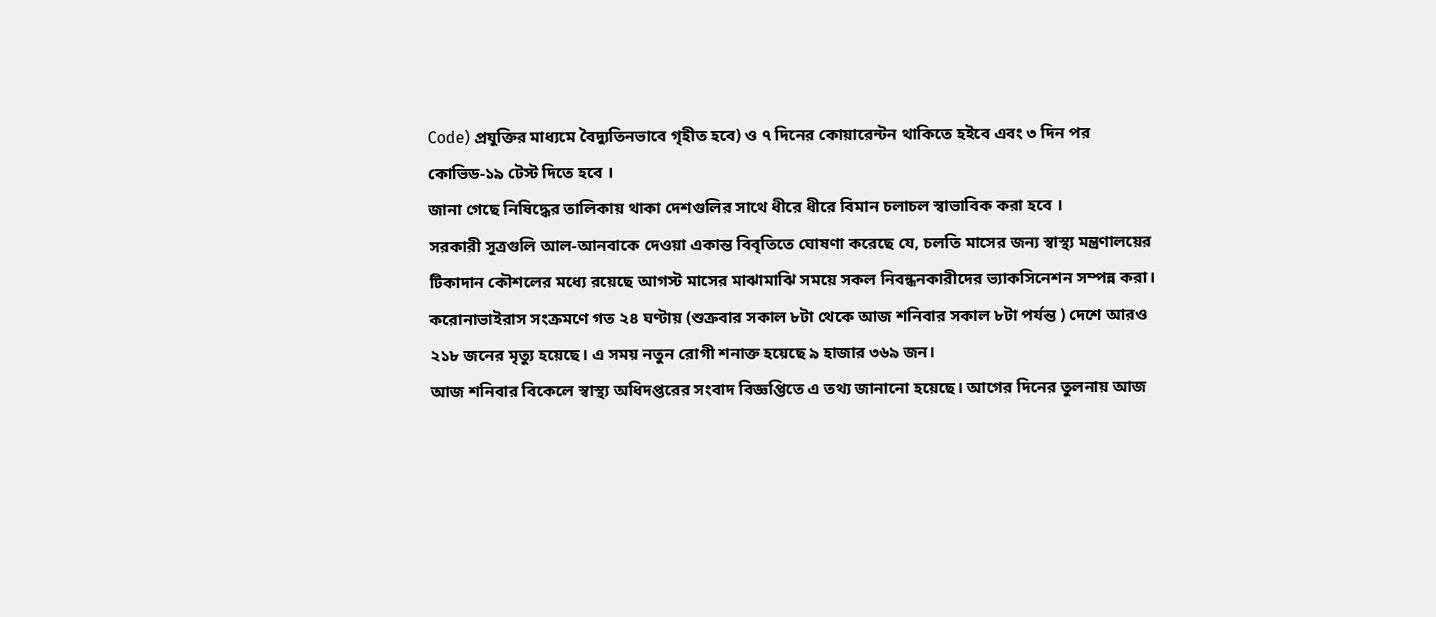Code) প্রযুক্তির মাধ্যমে বৈদ্যুতিনভাবে গৃহীত হবে) ও ৭ দিনের কোয়ারেন্টন থাকিতে হইবে এবং ৩ দিন পর কোভিড-১৯ টেস্ট দিতে হবে ।
জানা গেছে নিষিদ্ধের তালিকায় থাকা দেশগুলির সাথে ধীরে ধীরে বিমান চলাচল স্বাভাবিক করা হবে ।
সরকারী সূত্রগুলি আল-আনবাকে দেওয়া একান্ত বিবৃতিতে ঘোষণা করেছে যে, চলতি মাসের জন্য স্বাস্থ্য মন্ত্রণালয়ের টিকাদান কৌশলের মধ্যে রয়েছে আগস্ট মাসের মাঝামাঝি সময়ে সকল নিবন্ধনকারীদের ভ্যাকসিনেশন সম্পন্ন করা।
করোনাভাইরাস সংক্রমণে গত ২৪ ঘণ্টায় (শুক্রবার সকাল ৮টা থেকে আজ শনিবার সকাল ৮টা পর্যন্ত ) দেশে আরও ২১৮ জনের মৃত্যু হয়েছে। এ সময় নতুন রোগী শনাক্ত হয়েছে ৯ হাজার ৩৬৯ জন।
আজ শনিবার বিকেলে স্বাস্থ্য অধিদপ্তরের সংবাদ বিজ্ঞপ্তিতে এ তথ্য জানানো হয়েছে। আগের দিনের তুলনায় আজ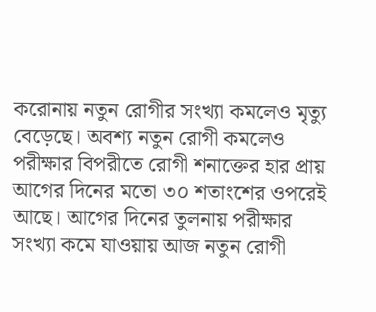করোনায় নতুন রোগীর সংখ্যা কমলেও মৃত্যু বেড়েছে। অবশ্য নতুন রোগী কমলেও পরীক্ষার বিপরীতে রোগী শনাক্তের হার প্রায় আগের দিনের মতো ৩০ শতাংশের ওপরেই আছে। আগের দিনের তুলনায় পরীক্ষার সংখ্যা কমে যাওয়ায় আজ নতুন রোগী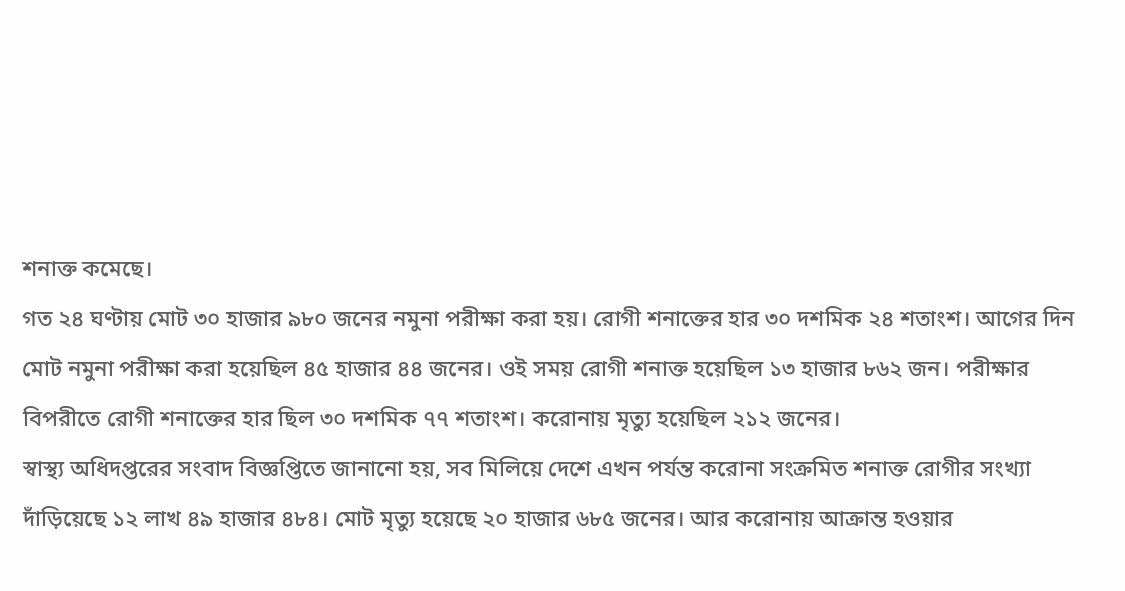শনাক্ত কমেছে।
গত ২৪ ঘণ্টায় মোট ৩০ হাজার ৯৮০ জনের নমুনা পরীক্ষা করা হয়। রোগী শনাক্তের হার ৩০ দশমিক ২৪ শতাংশ। আগের দিন মোট নমুনা পরীক্ষা করা হয়েছিল ৪৫ হাজার ৪৪ জনের। ওই সময় রোগী শনাক্ত হয়েছিল ১৩ হাজার ৮৬২ জন। পরীক্ষার বিপরীতে রোগী শনাক্তের হার ছিল ৩০ দশমিক ৭৭ শতাংশ। করোনায় মৃত্যু হয়েছিল ২১২ জনের।
স্বাস্থ্য অধিদপ্তরের সংবাদ বিজ্ঞপ্তিতে জানানো হয়, সব মিলিয়ে দেশে এখন পর্যন্ত করোনা সংক্রমিত শনাক্ত রোগীর সংখ্যা দাঁড়িয়েছে ১২ লাখ ৪৯ হাজার ৪৮৪। মোট মৃত্যু হয়েছে ২০ হাজার ৬৮৫ জনের। আর করোনায় আক্রান্ত হওয়ার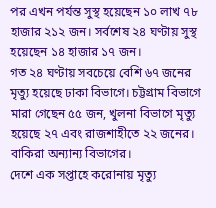পর এখন পর্যন্ত সুস্থ হয়েছেন ১০ লাখ ৭৮ হাজার ২১২ জন। সর্বশেষ ২৪ ঘণ্টায় সুস্থ হয়েছেন ১৪ হাজার ১৭ জন।
গত ২৪ ঘণ্টায় সবচেয়ে বেশি ৬৭ জনের মৃত্যু হয়েছে ঢাকা বিভাগে। চট্টগ্রাম বিভাগে মারা গেছেন ৫৫ জন, খুলনা বিভাগে মৃত্যু হয়েছে ২৭ এবং রাজশাহীতে ২২ জনের। বাকিরা অন্যান্য বিভাগের।
দেশে এক সপ্তাহে করোনায় মৃত্যু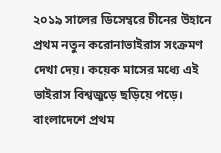২০১৯ সালের ডিসেম্বরে চীনের উহানে প্রথম নতুন করোনাভাইরাস সংক্রমণ দেখা দেয়। কয়েক মাসের মধ্যে এই ভাইরাস বিশ্বজুড়ে ছড়িয়ে পড়ে। বাংলাদেশে প্রথম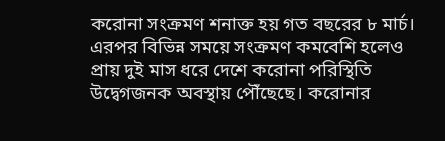করোনা সংক্রমণ শনাক্ত হয় গত বছরের ৮ মার্চ।
এরপর বিভিন্ন সময়ে সংক্রমণ কমবেশি হলেও প্রায় দুই মাস ধরে দেশে করোনা পরিস্থিতি উদ্বেগজনক অবস্থায় পৌঁছেছে। করোনার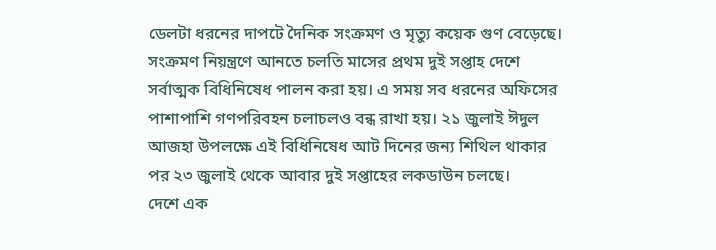ডেলটা ধরনের দাপটে দৈনিক সংক্রমণ ও মৃত্যু কয়েক গুণ বেড়েছে।
সংক্রমণ নিয়ন্ত্রণে আনতে চলতি মাসের প্রথম দুই সপ্তাহ দেশে সর্বাত্মক বিধিনিষেধ পালন করা হয়। এ সময় সব ধরনের অফিসের পাশাপাশি গণপরিবহন চলাচলও বন্ধ রাখা হয়। ২১ জুলাই ঈদুল আজহা উপলক্ষে এই বিধিনিষেধ আট দিনের জন্য শিথিল থাকার পর ২৩ জুলাই থেকে আবার দুই সপ্তাহের লকডাউন চলছে।
দেশে এক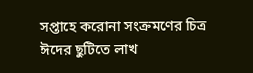সপ্তাহে করোনা সংক্রমণের চিত্র
ঈদের ছুটিতে লাখ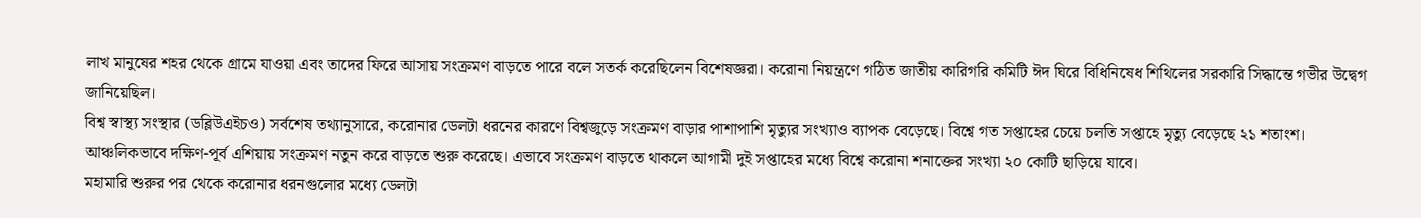লাখ মানুষের শহর থেকে গ্রামে যাওয়া এবং তাদের ফিরে আসায় সংক্রমণ বাড়তে পারে বলে সতর্ক করেছিলেন বিশেষজ্ঞরা। করোনা নিয়ন্ত্রণে গঠিত জাতীয় কারিগরি কমিটি ঈদ ঘিরে বিধিনিষেধ শিথিলের সরকারি সিদ্ধান্তে গভীর উদ্বেগ জানিয়েছিল।
বিশ্ব স্বাস্থ্য সংস্থার (ডব্লিউএইচও) সর্বশেষ তথ্যানুসারে, করোনার ডেলটা ধরনের কারণে বিশ্বজুড়ে সংক্রমণ বাড়ার পাশাপাশি মৃত্যুর সংখ্যাও ব্যাপক বেড়েছে। বিশ্বে গত সপ্তাহের চেয়ে চলতি সপ্তাহে মৃত্যু বেড়েছে ২১ শতাংশ। আঞ্চলিকভাবে দক্ষিণ-পূর্ব এশিয়ায় সংক্রমণ নতুন করে বাড়তে শুরু করেছে। এভাবে সংক্রমণ বাড়তে থাকলে আগামী দুই সপ্তাহের মধ্যে বিশ্বে করোনা শনাক্তের সংখ্যা ২০ কোটি ছাড়িয়ে যাবে।
মহামারি শুরুর পর থেকে করোনার ধরনগুলোর মধ্যে ডেলটা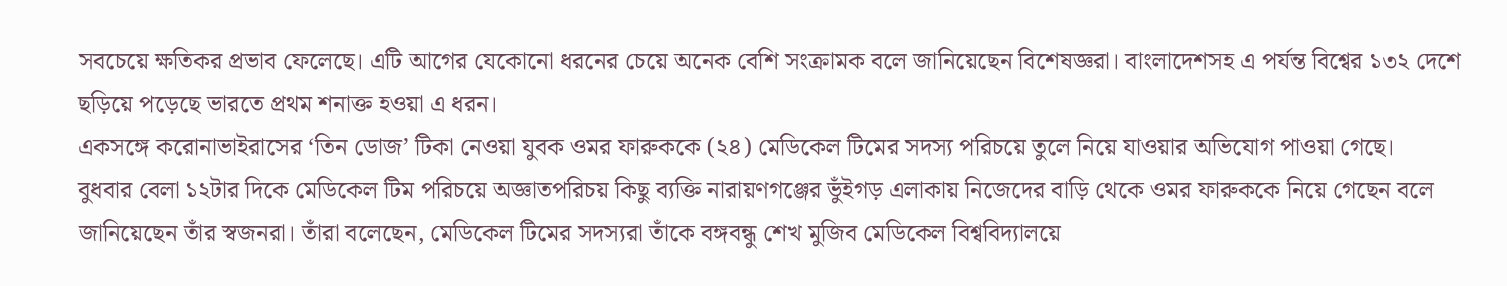সবচেয়ে ক্ষতিকর প্রভাব ফেলেছে। এটি আগের যেকোনো ধরনের চেয়ে অনেক বেশি সংক্রামক বলে জানিয়েছেন বিশেষজ্ঞরা। বাংলাদেশসহ এ পর্যন্ত বিশ্বের ১৩২ দেশে ছড়িয়ে পড়েছে ভারতে প্রথম শনাক্ত হওয়া এ ধরন।
একসঙ্গে করোনাভাইরাসের ‘তিন ডোজ’ টিকা নেওয়া যুবক ওমর ফারুককে (২৪) মেডিকেল টিমের সদস্য পরিচয়ে তুলে নিয়ে যাওয়ার অভিযোগ পাওয়া গেছে।
বুধবার বেলা ১২টার দিকে মেডিকেল টিম পরিচয়ে অজ্ঞাতপরিচয় কিছু ব্যক্তি নারায়ণগঞ্জের ভুঁইগড় এলাকায় নিজেদের বাড়ি থেকে ওমর ফারুককে নিয়ে গেছেন বলে জানিয়েছেন তাঁর স্বজনরা। তাঁরা বলেছেন, মেডিকেল টিমের সদস্যরা তাঁকে বঙ্গবন্ধু শেখ মুজিব মেডিকেল বিশ্ববিদ্যালয়ে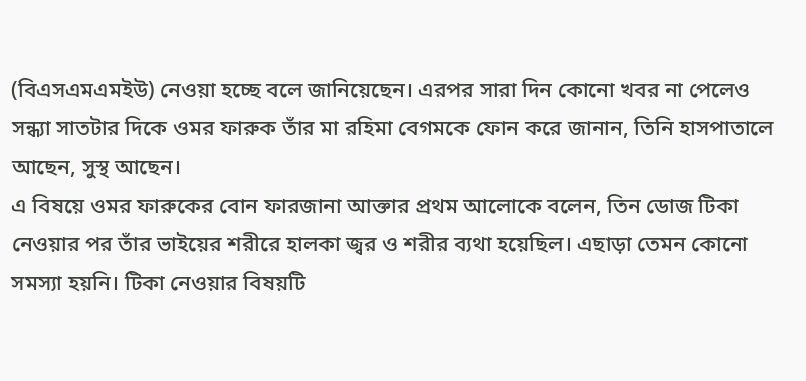(বিএসএমএমইউ) নেওয়া হচ্ছে বলে জানিয়েছেন। এরপর সারা দিন কোনো খবর না পেলেও সন্ধ্যা সাতটার দিকে ওমর ফারুক তাঁর মা রহিমা বেগমকে ফোন করে জানান, তিনি হাসপাতালে আছেন, সুস্থ আছেন।
এ বিষয়ে ওমর ফারুকের বোন ফারজানা আক্তার প্রথম আলোকে বলেন, তিন ডোজ টিকা নেওয়ার পর তাঁর ভাইয়ের শরীরে হালকা জ্বর ও শরীর ব্যথা হয়েছিল। এছাড়া তেমন কোনো সমস্যা হয়নি। টিকা নেওয়ার বিষয়টি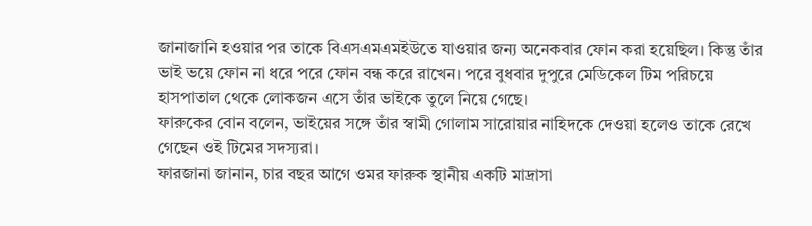জানাজানি হওয়ার পর তাকে বিএসএমএমইউতে যাওয়ার জন্য অনেকবার ফোন করা হয়েছিল। কিন্তু তাঁর ভাই ভয়ে ফোন না ধরে পরে ফোন বন্ধ করে রাখেন। পরে বুধবার দুপুরে মেডিকেল টিম পরিচয়ে হাসপাতাল থেকে লোকজন এসে তাঁর ভাইকে তুলে নিয়ে গেছে।
ফারুকের বোন বলেন, ভাইয়ের সঙ্গে তাঁর স্বামী গোলাম সারোয়ার নাহিদকে দেওয়া হলেও তাকে রেখে গেছেন ওই টিমের সদস্যরা।
ফারজানা জানান, চার বছর আগে ওমর ফারুক স্থানীয় একটি মাদ্রাসা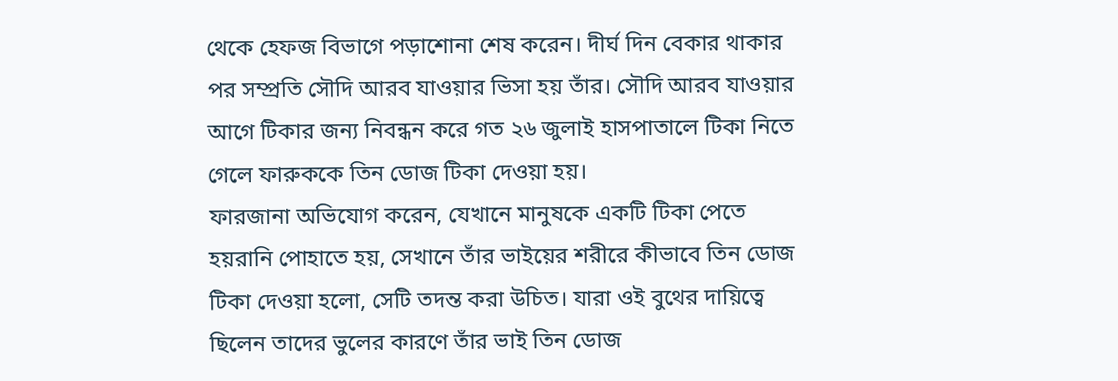থেকে হেফজ বিভাগে পড়াশোনা শেষ করেন। দীর্ঘ দিন বেকার থাকার পর সম্প্রতি সৌদি আরব যাওয়ার ভিসা হয় তাঁর। সৌদি আরব যাওয়ার আগে টিকার জন্য নিবন্ধন করে গত ২৬ জুলাই হাসপাতালে টিকা নিতে গেলে ফারুককে তিন ডোজ টিকা দেওয়া হয়।
ফারজানা অভিযোগ করেন, যেখানে মানুষকে একটি টিকা পেতে হয়রানি পোহাতে হয়, সেখানে তাঁর ভাইয়ের শরীরে কীভাবে তিন ডোজ টিকা দেওয়া হলো, সেটি তদন্ত করা উচিত। যারা ওই বুথের দায়িত্বে ছিলেন তাদের ভুলের কারণে তাঁর ভাই তিন ডোজ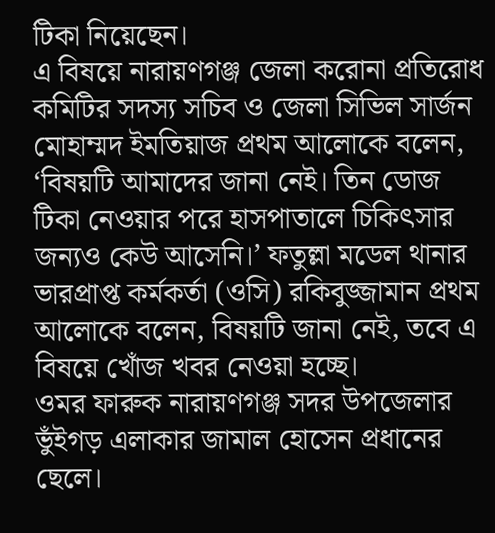টিকা নিয়েছেন।
এ বিষয়ে নারায়ণগঞ্জ জেলা করোনা প্রতিরোধ কমিটির সদস্য সচিব ও জেলা সিভিল সার্জন মোহাম্মদ ইমতিয়াজ প্রথম আলোকে বলেন, ‘বিষয়টি আমাদের জানা নেই। তিন ডোজ টিকা নেওয়ার পরে হাসপাতালে চিকিৎসার জন্যও কেউ আসেনি।’ ফতুল্লা মডেল থানার ভারপ্রাপ্ত কর্মকর্তা (ওসি) রকিবুজ্জামান প্রথম আলোকে বলেন, বিষয়টি জানা নেই, তবে এ বিষয়ে খোঁজ খবর নেওয়া হচ্ছে।
ওমর ফারুক নারায়ণগঞ্জ সদর উপজেলার ভুঁইগড় এলাকার জামাল হোসেন প্রধানের ছেলে।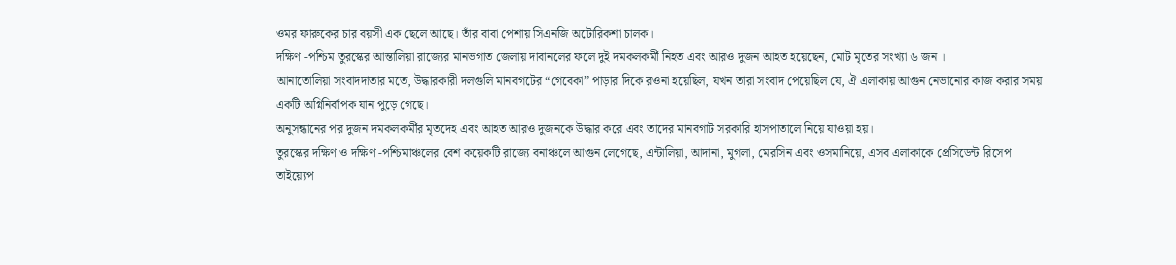ওমর ফারুকের চার বয়সী এক ছেলে আছে। তাঁর বাবা পেশায় সিএনজি অটোরিকশা চালক।
দক্ষিণ -পশ্চিম তুরস্কের আন্তালিয়া রাজ্যের মানভগাত জেলায় দাবানলের ফলে দুই দমকলকর্মী নিহত এবং আরও দুজন আহত হয়েছেন, মোট মৃতের সংখ্যা ৬ জন ।
আনাতোলিয়া সংবাদদাতার মতে, উদ্ধারকারী দলগুলি মানবগটের “গেবেকা” পাড়ার দিকে রওনা হয়েছিল, যখন তারা সংবাদ পেয়েছিল যে, ঐ এলাকায় আগুন নেভানোর কাজ করার সময় একটি অগ্নিনির্বাপক যান পুড়ে গেছে।
অনুসন্ধানের পর দুজন দমকলকর্মীর মৃতদেহ এবং আহত আরও দুজনকে উদ্ধার করে এবং তাদের মানবগাট সরকারি হাসপাতালে নিয়ে যাওয়া হয়।
তুরস্কের দক্ষিণ ও দক্ষিণ -পশ্চিমাঞ্চলের বেশ কয়েকটি রাজ্যে বনাঞ্চলে আগুন লেগেছে, এন্টালিয়া, আদানা, মুগলা, মেরসিন এবং ওসমানিয়ে, এসব এলাকাকে প্রেসিডেন্ট রিসেপ তাইয়্যেপ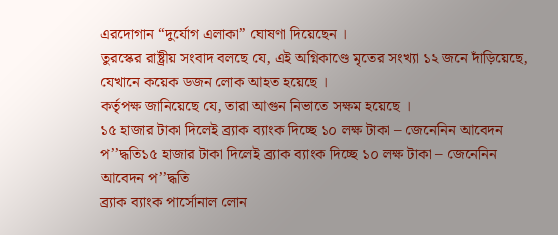এরদোগান “দুর্যোগ এলাকা” ঘোষণা দিয়েছেন ।
তুরস্কের রাষ্ট্রীয় সংবাদ বলছে যে, এই অগ্নিকাণ্ডে মৃতের সংখ্যা ১২ জনে দাঁড়িয়েছে, যেখানে কয়েক ডজন লোক আহত হয়েছে ।
কর্তৃপক্ষ জানিয়েছে যে, তারা আগুন নিভাতে সক্ষম হয়েছে ।
১৫ হাজার টাকা দিলেই ব্র্যাক ব্যাংক দিচ্ছে ১০ লক্ষ টাকা – জেনেনিন আবেদন প’’দ্ধতি১৫ হাজার টাকা দিলেই ব্র্যাক ব্যাংক দিচ্ছে ১০ লক্ষ টাকা – জেনেনিন আবেদন প’’দ্ধতি
ব্র্যাক ব্যাংক পার্সোনাল লোন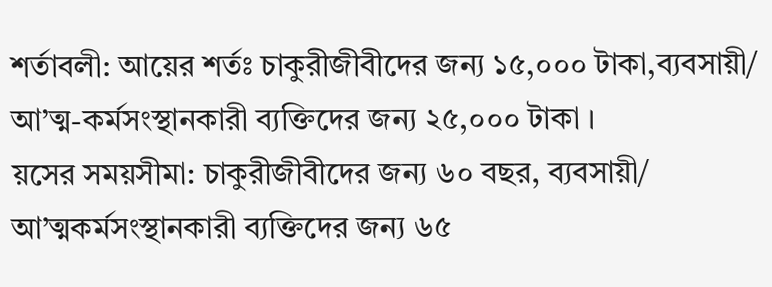শর্তাবলী: আয়ের শর্তঃ চাকুরীজীবীদের জন্য ১৫,০০০ টাকা,ব্যবসায়ী/ আ’ত্ম-কর্মসংস্থানকারী ব্যক্তিদের জন্য ২৫,০০০ টাকা ।
য়সের সময়সীমা: চাকুরীজীবীদের জন্য ৬০ বছর, ব্যবসায়ী/ আ’ত্মকর্মসংস্থানকারী ব্যক্তিদের জন্য ৬৫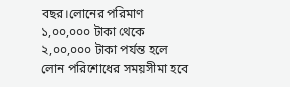বছর।লোনের পরিমাণ ১,০০,০০০ টাকা থেকে ২,০০,০০০ টাকা পর্যন্ত হলে লোন পরিশোধের সময়সীমা হবে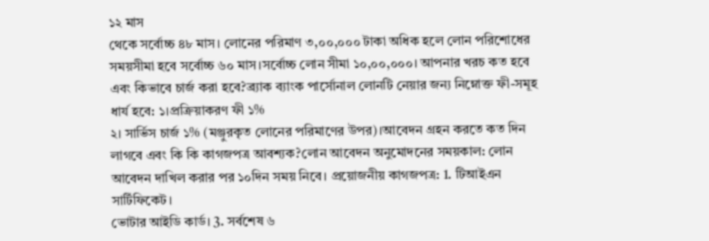১২ মাস
থেকে সর্বোচ্চ ৪৮ মাস। লোনের পরিমাণ ৩,০০,০০০ টাকা অধিক হলে লোন পরিশোধের সময়সীমা হবে সর্বোচ্চ ৬০ মাস।সর্বোচ্চ লোন সীমা ১০,০০,০০০। আপনার খরচ কত হবে এবং কিভাবে চার্জ করা হবে?ব্র্যাক ব্যাংক পার্সোনাল লোনটি নেয়ার জন্য নিম্নোক্ত ফী-সমূহ ধার্য হবে: ১।প্রক্রিয়াকরণ ফী ১%
২। সার্ভিস চার্জ ১% (মঞ্জুরকৃত লোনের পরিমাণের উপর)।আবেদন গ্রহন করতে কত দিন লাগবে এবং কি কি কাগজপত্র আবশ্যক?লোন আবেদন অনুমোদনের সময়কাল: লোন আবেদন দাখিল করার পর ১০দিন সময় নিবে। প্রয়োজনীয় কাগজপত্র: 1. টিআইএন সার্টিফিকেট।
ভোটার আইডি কার্ড। 3. সর্বশেষ ৬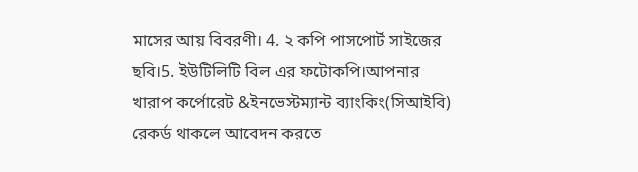মাসের আয় বিবরণী। 4. ২ কপি পাসপোর্ট সাইজের ছবি।5. ইউটিলিটি বিল এর ফটোকপি।আপনার খারাপ কর্পোরেট &ইনভেস্টম্যান্ট ব্যাংকিং(সিআইবি) রেকর্ড থাকলে আবেদন করতে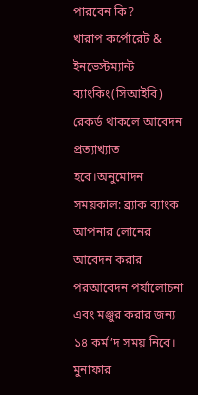পারবেন কি?
খারাপ কর্পোরেট & ইনভেস্টম্যান্ট ব্যাংকিং(সিআইবি) রেকর্ড থাকলে আবেদন প্রত্যাখ্যাত হবে।অনুমোদন সময়কাল: ব্র্যাক ব্যাংক আপনার লোনের আবেদন করার পরআবেদন পর্যালোচনা এবং মঞ্জুর করার জন্য ১৪ কর্ম’দ সময় নিবে। মুনাফার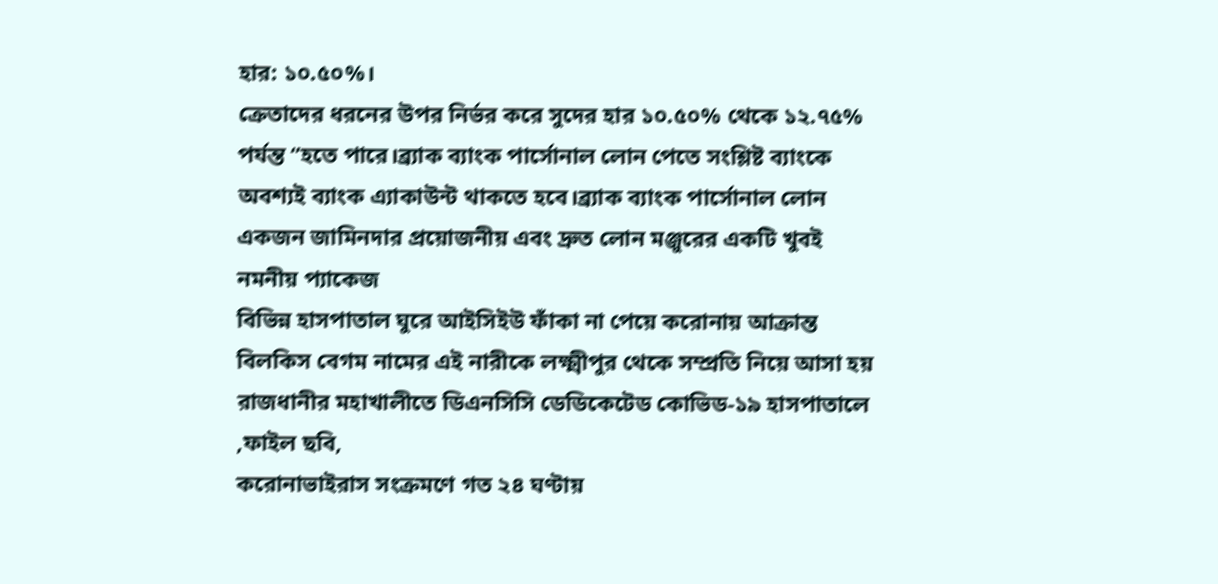হার: ১০.৫০%।
ক্রেতাদের ধরনের উপর নির্ভর করে সুদের হার ১০.৫০% থেকে ১২.৭৫% পর্যন্ত ‘’হতে পারে।ব্র্যাক ব্যাংক পার্সোনাল লোন পেতে সংশ্লিষ্ট ব্যাংকে অবশ্যই ব্যাংক এ্যাকাউন্ট থাকতে হবে।ব্র্যাক ব্যাংক পার্সোনাল লোন একজন জামিনদার প্রয়োজনীয় এবং দ্রুত লোন মঞ্জুরের একটি খুবই নমনীয় প্যাকেজ
বিভিন্ন হাসপাতাল ঘুরে আইসিইউ ফাঁকা না পেয়ে করোনায় আক্রান্ত বিলকিস বেগম নামের এই নারীকে লক্ষ্মীপুর থেকে সম্প্রতি নিয়ে আসা হয় রাজধানীর মহাখালীতে ডিএনসিসি ডেডিকেটেড কোভিড-১৯ হাসপাতালে ,ফাইল ছবি,
করোনাভাইরাস সংক্রমণে গত ২৪ ঘণ্টায়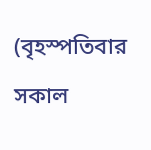(বৃহস্পতিবার সকাল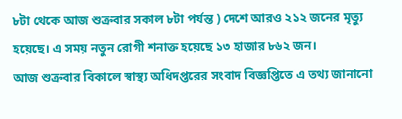৮টা থেকে আজ শুক্রবার সকাল ৮টা পর্যন্ত ) দেশে আরও ২১২ জনের মৃত্যু হয়েছে। এ সময় নতুন রোগী শনাক্ত হয়েছে ১৩ হাজার ৮৬২ জন।
আজ শুক্রবার বিকালে স্বাস্থ্য অধিদপ্তরের সংবাদ বিজ্ঞপ্তিতে এ তথ্য জানানো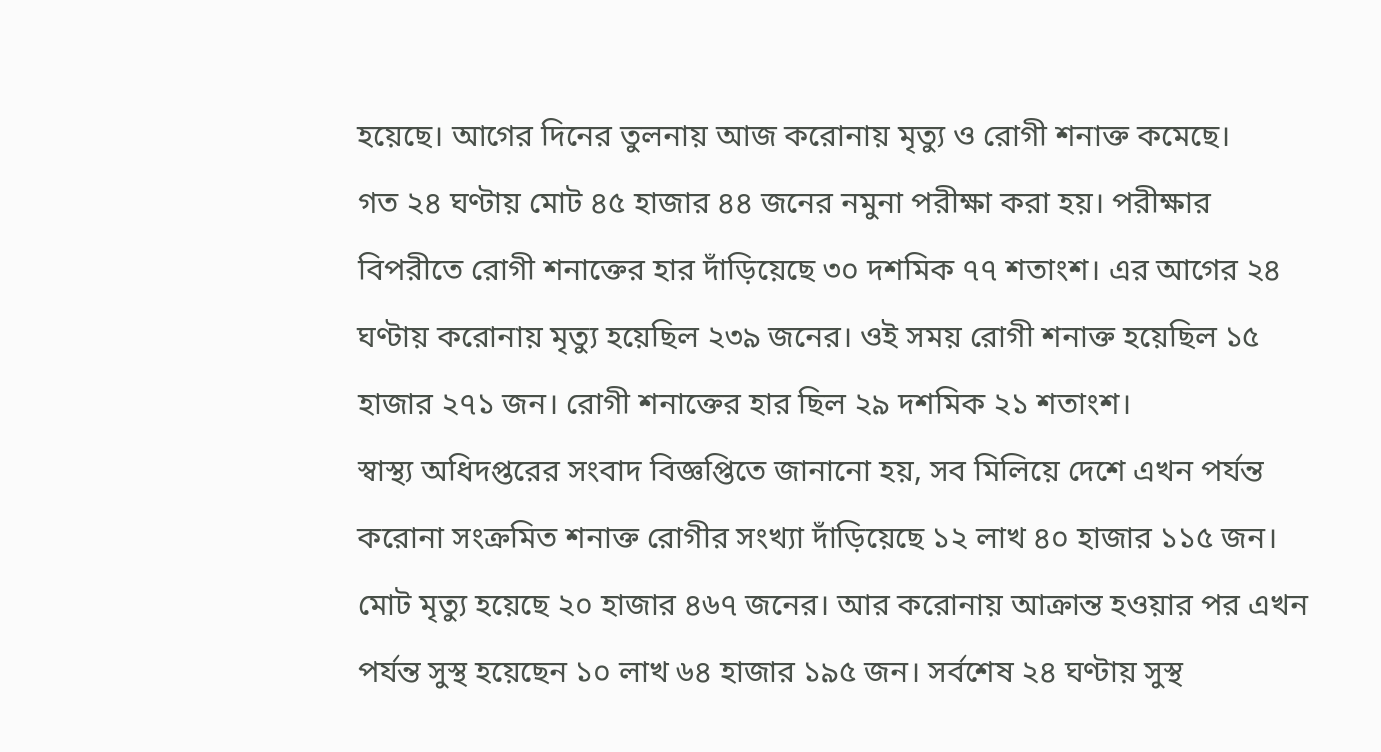হয়েছে। আগের দিনের তুলনায় আজ করোনায় মৃত্যু ও রোগী শনাক্ত কমেছে।
গত ২৪ ঘণ্টায় মোট ৪৫ হাজার ৪৪ জনের নমুনা পরীক্ষা করা হয়। পরীক্ষার বিপরীতে রোগী শনাক্তের হার দাঁড়িয়েছে ৩০ দশমিক ৭৭ শতাংশ। এর আগের ২৪ ঘণ্টায় করোনায় মৃত্যু হয়েছিল ২৩৯ জনের। ওই সময় রোগী শনাক্ত হয়েছিল ১৫ হাজার ২৭১ জন। রোগী শনাক্তের হার ছিল ২৯ দশমিক ২১ শতাংশ।
স্বাস্থ্য অধিদপ্তরের সংবাদ বিজ্ঞপ্তিতে জানানো হয়, সব মিলিয়ে দেশে এখন পর্যন্ত করোনা সংক্রমিত শনাক্ত রোগীর সংখ্যা দাঁড়িয়েছে ১২ লাখ ৪০ হাজার ১১৫ জন। মোট মৃত্যু হয়েছে ২০ হাজার ৪৬৭ জনের। আর করোনায় আক্রান্ত হওয়ার পর এখন পর্যন্ত সুস্থ হয়েছেন ১০ লাখ ৬৪ হাজার ১৯৫ জন। সর্বশেষ ২৪ ঘণ্টায় সুস্থ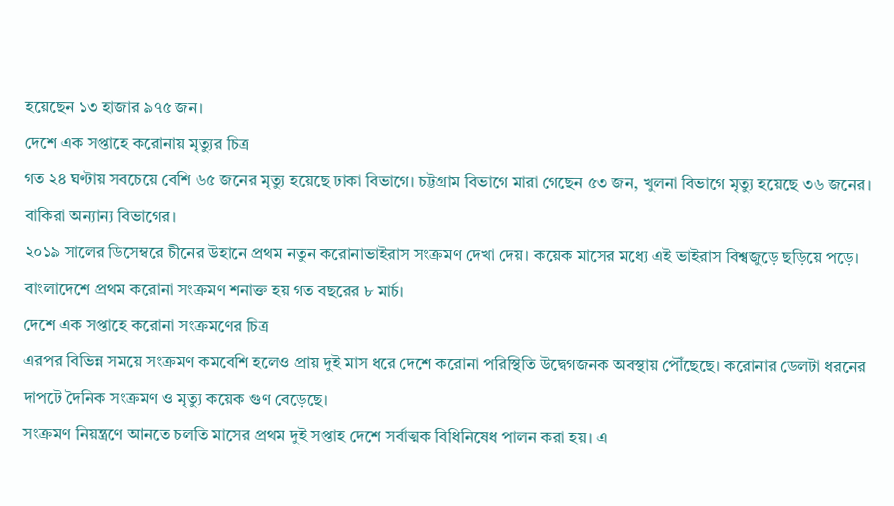হয়েছেন ১৩ হাজার ৯৭৫ জন।
দেশে এক সপ্তাহে করোনায় মৃত্যুর চিত্র
গত ২৪ ঘণ্টায় সবচেয়ে বেশি ৬৫ জনের মৃত্যু হয়েছে ঢাকা বিভাগে। চট্টগ্রাম বিভাগে মারা গেছেন ৫৩ জন, খুলনা বিভাগে মৃত্যু হয়েছে ৩৬ জনের। বাকিরা অন্যান্য বিভাগের।
২০১৯ সালের ডিসেম্বরে চীনের উহানে প্রথম নতুন করোনাভাইরাস সংক্রমণ দেখা দেয়। কয়েক মাসের মধ্যে এই ভাইরাস বিশ্বজুড়ে ছড়িয়ে পড়ে। বাংলাদেশে প্রথম করোনা সংক্রমণ শনাক্ত হয় গত বছরের ৮ মার্চ।
দেশে এক সপ্তাহে করোনা সংক্রমণের চিত্র
এরপর বিভিন্ন সময়ে সংক্রমণ কমবেশি হলেও প্রায় দুই মাস ধরে দেশে করোনা পরিস্থিতি উদ্বেগজনক অবস্থায় পৌঁছেছে। করোনার ডেলটা ধরনের দাপটে দৈনিক সংক্রমণ ও মৃত্যু কয়েক গুণ বেড়েছে।
সংক্রমণ নিয়ন্ত্রণে আনতে চলতি মাসের প্রথম দুই সপ্তাহ দেশে সর্বাত্মক বিধিনিষেধ পালন করা হয়। এ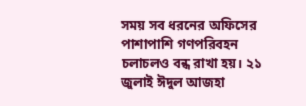সময় সব ধরনের অফিসের পাশাপাশি গণপরিবহন চলাচলও বন্ধ রাখা হয়। ২১ জুলাই ঈদুল আজহা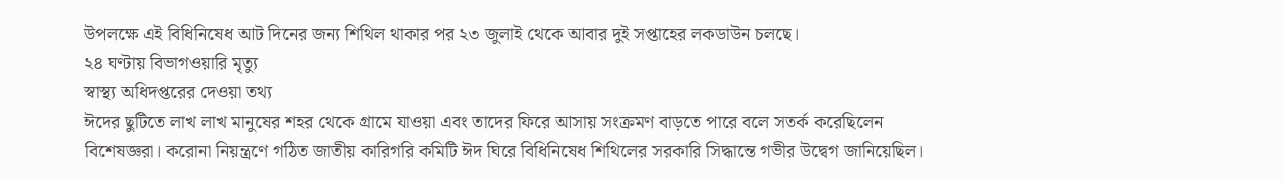উপলক্ষে এই বিধিনিষেধ আট দিনের জন্য শিথিল থাকার পর ২৩ জুলাই থেকে আবার দুই সপ্তাহের লকডাউন চলছে।
২৪ ঘণ্টায় বিভাগওয়ারি মৃত্যু
স্বাস্থ্য অধিদপ্তরের দেওয়া তথ্য
ঈদের ছুটিতে লাখ লাখ মানুষের শহর থেকে গ্রামে যাওয়া এবং তাদের ফিরে আসায় সংক্রমণ বাড়তে পারে বলে সতর্ক করেছিলেন বিশেষজ্ঞরা। করোনা নিয়ন্ত্রণে গঠিত জাতীয় কারিগরি কমিটি ঈদ ঘিরে বিধিনিষেধ শিথিলের সরকারি সিদ্ধান্তে গভীর উদ্বেগ জানিয়েছিল।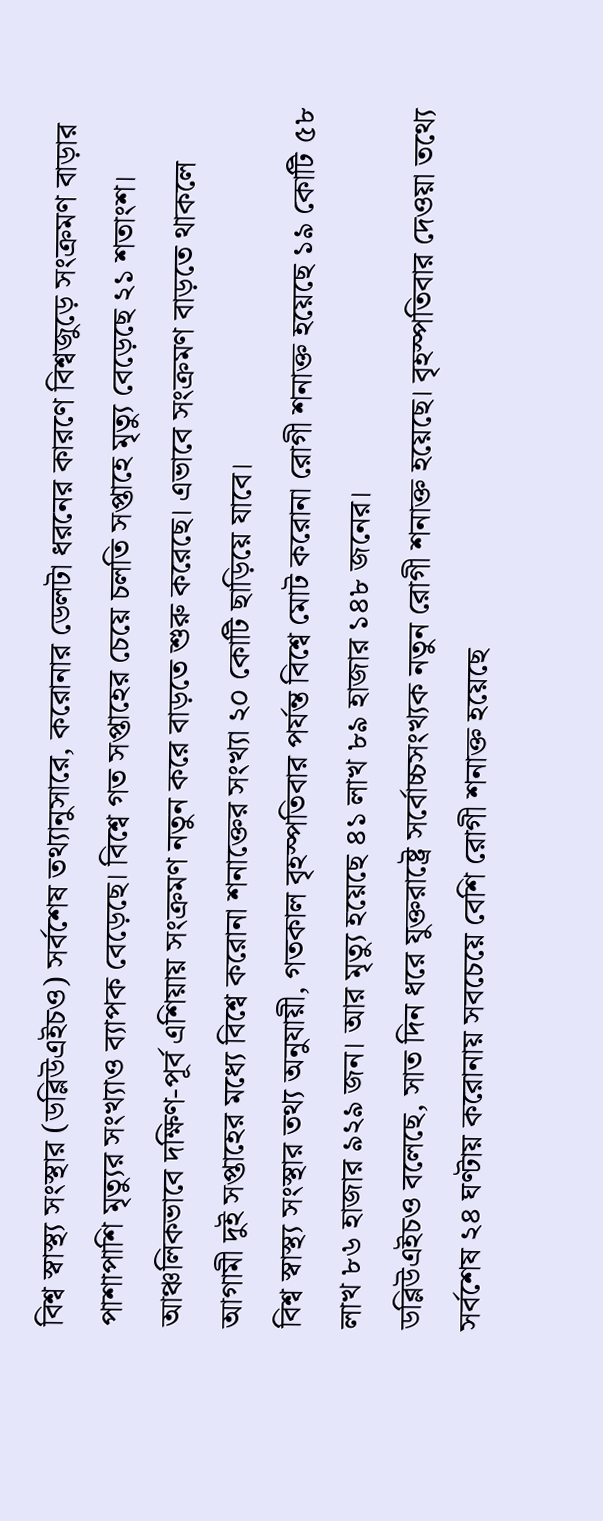বিশ্ব স্বাস্থ্য সংস্থার (ডব্লিউএইচও) সর্বশেষ তথ্যানুসারে, করোনার ডেলটা ধরনের কারণে বিশ্বজুড়ে সংক্রমণ বাড়ার পাশাপাশি মৃত্যুর সংখ্যাও ব্যাপক বেড়েছে। বিশ্বে গত সপ্তাহের চেয়ে চলতি সপ্তাহে মৃত্যু বেড়েছে ২১ শতাংশ। আঞ্চলিকভাবে দক্ষিণ-পূর্ব এশিয়ায় সংক্রমণ নতুন করে বাড়তে শুরু করেছে। এভাবে সংক্রমণ বাড়তে থাকলে আগামী দুই সপ্তাহের মধ্যে বিশ্বে করোনা শনাক্তের সংখ্যা ২০ কোটি ছাড়িয়ে যাবে।
বিশ্ব স্বাস্থ্য সংস্থার তথ্য অনুযায়ী, গতকাল বৃহস্পতিবার পর্যন্ত বিশ্বে মোট করোনা রোগী শনাক্ত হয়েছে ১৯ কোটি ৫৮ লাখ ৮৬ হাজার ৯২৯ জন। আর মৃত্যু হয়েছে ৪১ লাখ ৮৯ হাজার ১৪৮ জনের।
ডব্লিউএইচও বলেছে, সাত দিন ধরে যুক্তরাষ্ট্রে সর্বোচ্চসংখ্যক নতুন রোগী শনাক্ত হয়েছে। বৃহস্পতিবার দেওয়া তথ্যে সর্বশেষ ২৪ ঘণ্টায় করোনায় সবচেয়ে বেশি রোগী শনাক্ত হয়েছে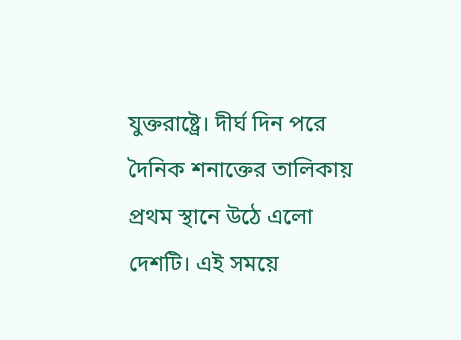যুক্তরাষ্ট্রে। দীর্ঘ দিন পরে দৈনিক শনাক্তের তালিকায় প্রথম স্থানে উঠে এলো দেশটি। এই সময়ে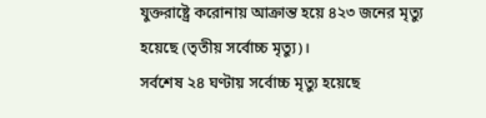যুক্তরাষ্ট্রে করোনায় আক্রান্ত হয়ে ৪২৩ জনের মৃত্যু হয়েছে (তৃতীয় সর্বোচ্চ মৃত্যু)।
সর্বশেষ ২৪ ঘণ্টায় সর্বোচ্চ মৃত্যু হয়েছে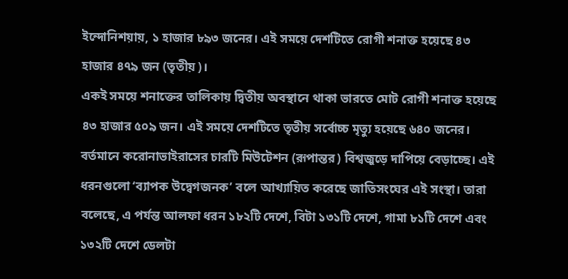ইন্দোনিশয়ায়, ১ হাজার ৮৯৩ জনের। এই সময়ে দেশটিতে রোগী শনাক্ত হয়েছে ৪৩ হাজার ৪৭৯ জন (তৃতীয়)।
একই সময়ে শনাক্তের তালিকায় দ্বিতীয় অবস্থানে থাকা ভারতে মোট রোগী শনাক্ত হয়েছে ৪৩ হাজার ৫০৯ জন। এই সময়ে দেশটিতে তৃতীয় সর্বোচ্চ মৃত্যু হয়েছে ৬৪০ জনের।
বর্তমানে করোনাভাইরাসের চারটি মিউটেশন (রূপান্তর) বিশ্বজুড়ে দাপিয়ে বেড়াচ্ছে। এই ধরনগুলো ‘ব্যাপক উদ্বেগজনক’ বলে আখ্যায়িত করেছে জাতিসংঘের এই সংস্থা। তারা বলেছে, এ পর্যন্ত আলফা ধরন ১৮২টি দেশে, বিটা ১৩১টি দেশে, গামা ৮১টি দেশে এবং ১৩২টি দেশে ডেলটা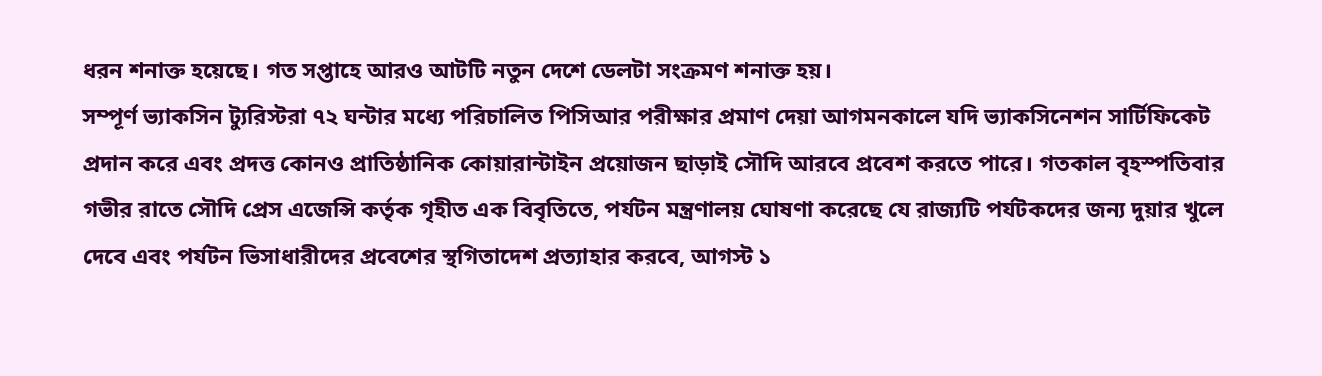ধরন শনাক্ত হয়েছে। গত সপ্তাহে আরও আটটি নতুন দেশে ডেলটা সংক্রমণ শনাক্ত হয়।
সম্পূর্ণ ভ্যাকসিন ট্যুরিস্টরা ৭২ ঘন্টার মধ্যে পরিচালিত পিসিআর পরীক্ষার প্রমাণ দেয়া আগমনকালে যদি ভ্যাকসিনেশন সার্টিফিকেট প্রদান করে এবং প্রদত্ত কোনও প্রাতিষ্ঠানিক কোয়ারান্টাইন প্রয়োজন ছাড়াই সৌদি আরবে প্রবেশ করতে পারে। গতকাল বৃহস্পতিবার গভীর রাতে সৌদি প্রেস এজেন্সি কর্তৃক গৃহীত এক বিবৃতিতে, পর্যটন মন্ত্রণালয় ঘোষণা করেছে যে রাজ্যটি পর্যটকদের জন্য দুয়ার খুলে দেবে এবং পর্যটন ভিসাধারীদের প্রবেশের স্থগিতাদেশ প্রত্যাহার করবে, আগস্ট ১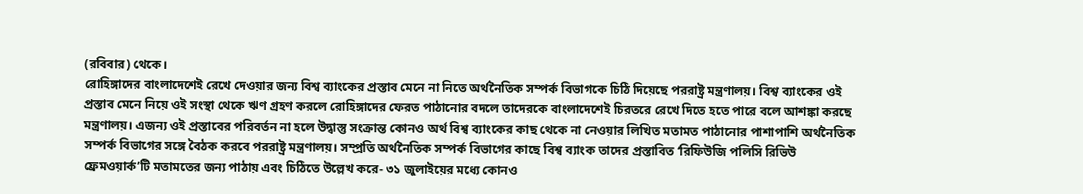(রবিবার) থেকে।
রোহিঙ্গাদের বাংলাদেশেই রেখে দেওয়ার জন্য বিশ্ব ব্যাংকের প্রস্তাব মেনে না নিতে অর্থনৈতিক সম্পর্ক বিভাগকে চিঠি দিয়েছে পররাষ্ট্র মন্ত্রণালয়। বিশ্ব ব্যাংকের ওই প্রস্তাব মেনে নিয়ে ওই সংস্থা থেকে ঋণ গ্রহণ করলে রোহিঙ্গাদের ফেরত পাঠানোর বদলে তাদেরকে বাংলাদেশেই চিরতরে রেখে দিতে হতে পারে বলে আশঙ্কা করছে মন্ত্রণালয়। এজন্য ওই প্রস্তাবের পরিবর্তন না হলে উদ্বাস্তু সংক্রান্ত কোনও অর্থ বিশ্ব ব্যাংকের কাছ থেকে না নেওয়ার লিখিত মতামত পাঠানোর পাশাপাশি অর্থনৈতিক সম্পর্ক বিভাগের সঙ্গে বৈঠক করবে পররাষ্ট্র মন্ত্রণালয়। সম্প্রতি অর্থনৈতিক সম্পর্ক বিভাগের কাছে বিশ্ব ব্যাংক তাদের প্রস্তাবিত ‘রিফিউজি পলিসি রিভিউ ফ্রেমওয়ার্ক’টি মতামতের জন্য পাঠায় এবং চিঠিতে উল্লেখ করে- ৩১ জুলাইয়ের মধ্যে কোনও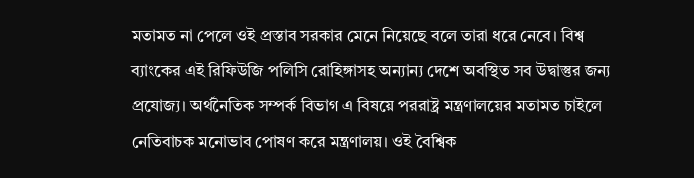মতামত না পেলে ওই প্রস্তাব সরকার মেনে নিয়েছে বলে তারা ধরে নেবে। বিশ্ব ব্যাংকের এই রিফিউজি পলিসি রোহিঙ্গাসহ অন্যান্য দেশে অবস্থিত সব উদ্বাস্তুর জন্য প্রযোজ্য। অর্থনৈতিক সম্পর্ক বিভাগ এ বিষয়ে পররাষ্ট্র মন্ত্রণালয়ের মতামত চাইলে নেতিবাচক মনোভাব পোষণ করে মন্ত্রণালয়। ওই বৈশ্বিক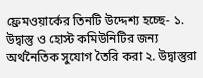ফ্রেমওয়ার্কের তিনটি উদ্দেশ্য হচ্ছে‑ ১. উদ্বাস্তু ও হোস্ট কমিউনিটির জন্য অর্থনৈতিক সুযোগ তৈরি করা ২. উদ্বাস্তুরা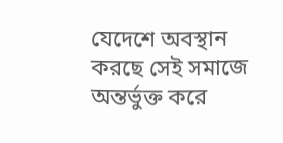যেদেশে অবস্থান করছে সেই সমাজে অন্তর্ভুক্ত করে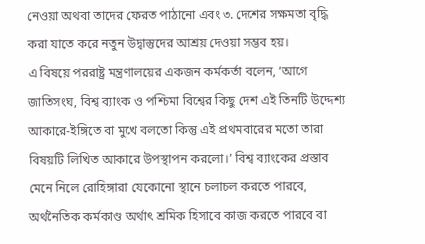নেওয়া অথবা তাদের ফেরত পাঠানো এবং ৩. দেশের সক্ষমতা বৃদ্ধি করা যাতে করে নতুন উদ্বাস্তুদের আশ্রয় দেওয়া সম্ভব হয়।
এ বিষয়ে পররাষ্ট্র মন্ত্রণালয়ের একজন কর্মকর্তা বলেন, ‘আগে জাতিসংঘ, বিশ্ব ব্যাংক ও পশ্চিমা বিশ্বের কিছু দেশ এই তিনটি উদ্দেশ্য আকারে-ইঙ্গিতে বা মুখে বলতো কিন্তু এই প্রথমবারের মতো তারা বিষয়টি লিখিত আকারে উপস্থাপন করলো।’ বিশ্ব ব্যাংকের প্রস্তাব মেনে নিলে রোহিঙ্গারা যেকোনো স্থানে চলাচল করতে পারবে, অর্থনৈতিক কর্মকাণ্ড অর্থাৎ শ্রমিক হিসাবে কাজ করতে পারবে বা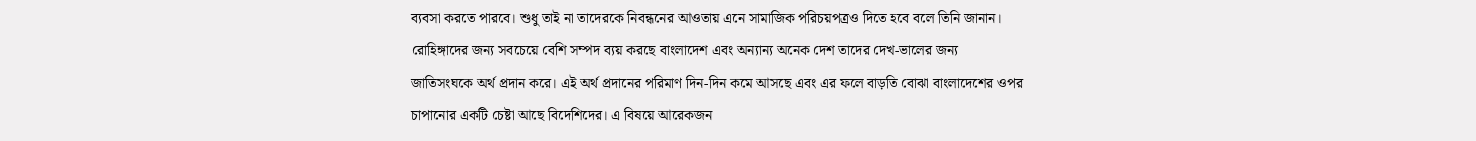ব্যবসা করতে পারবে। শুধু তাই না তাদেরকে নিবন্ধনের আওতায় এনে সামাজিক পরিচয়পত্রও দিতে হবে বলে তিনি জানান। রোহিঙ্গাদের জন্য সবচেয়ে বেশি সম্পদ ব্যয় করছে বাংলাদেশ এবং অন্যান্য অনেক দেশ তাদের দেখ-ভালের জন্য জাতিসংঘকে অর্থ প্রদান করে। এই অর্থ প্রদানের পরিমাণ দিন-দিন কমে আসছে এবং এর ফলে বাড়তি বোঝা বাংলাদেশের ওপর চাপানোর একটি চেষ্টা আছে বিদেশিদের। এ বিষয়ে আরেকজন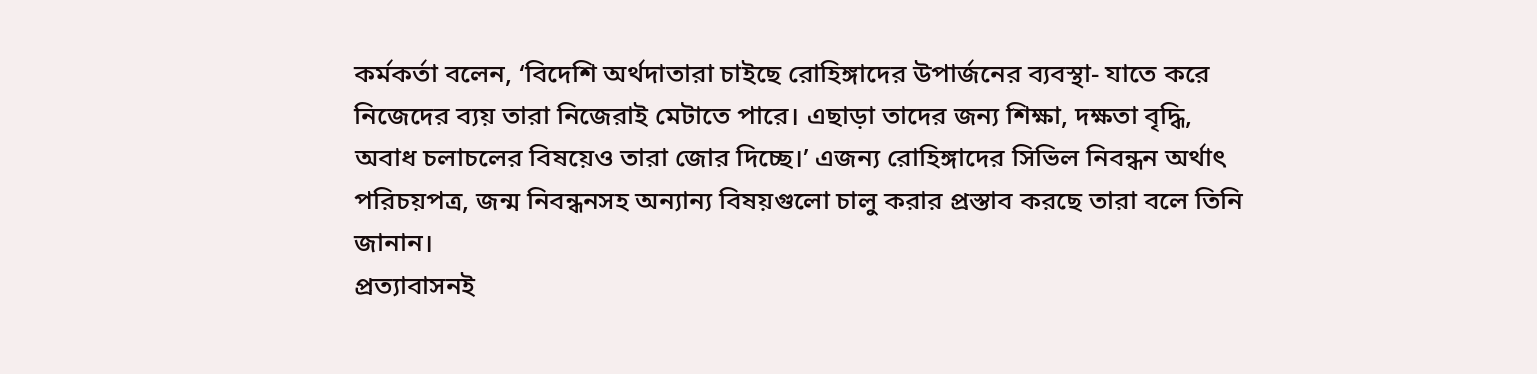কর্মকর্তা বলেন, ‘বিদেশি অর্থদাতারা চাইছে রোহিঙ্গাদের উপার্জনের ব্যবস্থা‑ যাতে করে নিজেদের ব্যয় তারা নিজেরাই মেটাতে পারে। এছাড়া তাদের জন্য শিক্ষা, দক্ষতা বৃদ্ধি, অবাধ চলাচলের বিষয়েও তারা জোর দিচ্ছে।’ এজন্য রোহিঙ্গাদের সিভিল নিবন্ধন অর্থাৎ পরিচয়পত্র, জন্ম নিবন্ধনসহ অন্যান্য বিষয়গুলো চালু করার প্রস্তাব করছে তারা বলে তিনি জানান।
প্রত্যাবাসনই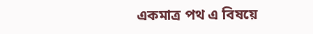একমাত্র পথ এ বিষয়ে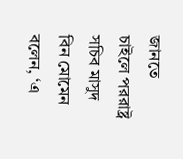জানতে চাইলে পররাষ্ট্র সচিব মাসুদ বিন মোমেন বলেন, ‘এ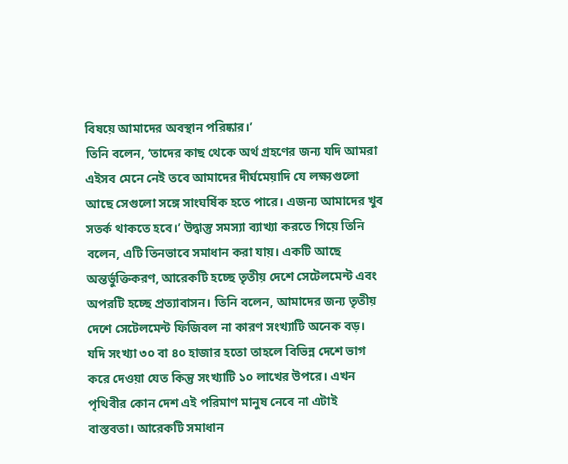বিষয়ে আমাদের অবস্থান পরিষ্কার।’
তিনি বলেন, ‘তাদের কাছ থেকে অর্থ গ্রহণের জন্য যদি আমরা এইসব মেনে নেই তবে আমাদের দীর্ঘমেয়াদি যে লক্ষ্যগুলো আছে সেগুলো সঙ্গে সাংঘর্ষিক হতে পারে। এজন্য আমাদের খুব সতর্ক থাকতে হবে।’ উদ্বাস্তু সমস্যা ব্যাখ্যা করতে গিয়ে তিনি বলেন, এটি তিনভাবে সমাধান করা যায়। একটি আছে অন্তর্ভুক্তিকরণ, আরেকটি হচ্ছে তৃতীয় দেশে সেটেলমেন্ট এবং অপরটি হচ্ছে প্রত্যাবাসন। তিনি বলেন, আমাদের জন্য তৃতীয় দেশে সেটেলমেন্ট ফিজিবল না কারণ সংখ্যাটি অনেক বড়। যদি সংখ্যা ৩০ বা ৪০ হাজার হতো তাহলে বিভিন্ন দেশে ভাগ করে দেওয়া যেত কিন্তু সংখ্যাটি ১০ লাখের উপরে। এখন পৃথিবীর কোন দেশ এই পরিমাণ মানুষ নেবে না এটাই বাস্তবতা। আরেকটি সমাধান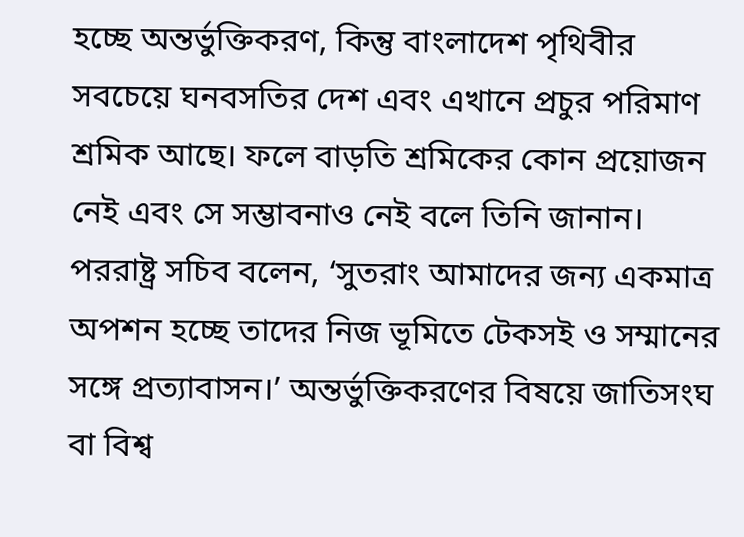হচ্ছে অন্তর্ভুক্তিকরণ, কিন্তু বাংলাদেশ পৃথিবীর সবচেয়ে ঘনবসতির দেশ এবং এখানে প্রচুর পরিমাণ শ্রমিক আছে। ফলে বাড়তি শ্রমিকের কোন প্রয়োজন নেই এবং সে সম্ভাবনাও নেই বলে তিনি জানান। পররাষ্ট্র সচিব বলেন, ‘সুতরাং আমাদের জন্য একমাত্র অপশন হচ্ছে তাদের নিজ ভূমিতে টেকসই ও সম্মানের সঙ্গে প্রত্যাবাসন।’ অন্তর্ভুক্তিকরণের বিষয়ে জাতিসংঘ বা বিশ্ব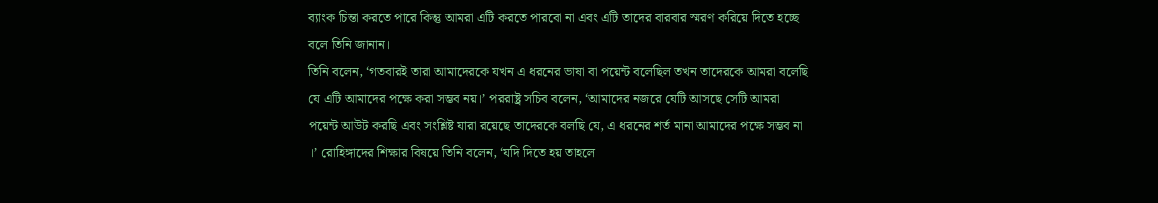ব্যাংক চিন্তা করতে পারে কিন্তু আমরা এটি করতে পারবো না এবং এটি তাদের বারবার স্মরণ করিয়ে দিতে হচ্ছে বলে তিনি জানান।
তিনি বলেন, ‘গতবারই তারা আমাদেরকে যখন এ ধরনের ভাষা বা পয়েন্ট বলেছিল তখন তাদেরকে আমরা বলেছি যে এটি আমাদের পক্ষে করা সম্ভব নয়।’ পররাষ্ট্র সচিব বলেন, ‘আমাদের নজরে যেটি আসছে সেটি আমরা পয়েন্ট আউট করছি এবং সংশ্লিষ্ট যারা রয়েছে তাদেরকে বলছি যে, এ ধরনের শর্ত মানা আমাদের পক্ষে সম্ভব না ।’ রোহিঙ্গাদের শিক্ষার বিষয়ে তিনি বলেন, ‘যদি দিতে হয় তাহলে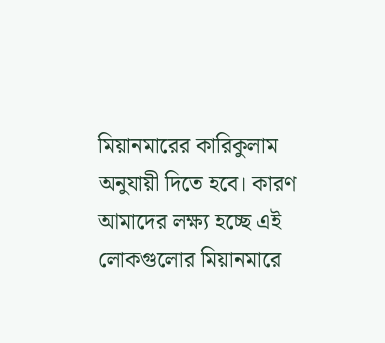মিয়ানমারের কারিকুলাম অনুযায়ী দিতে হবে। কারণ আমাদের লক্ষ্য হচ্ছে এই লোকগুলোর মিয়ানমারে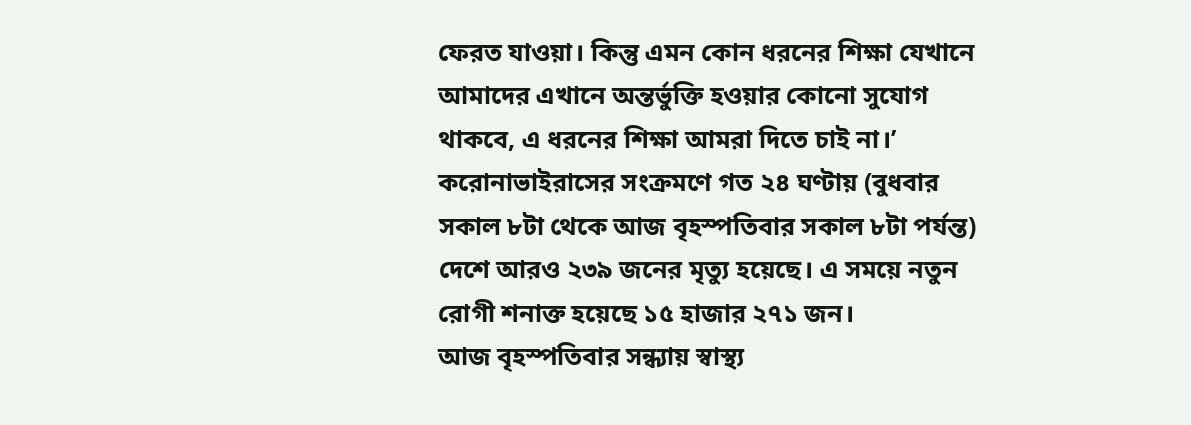ফেরত যাওয়া। কিন্তু এমন কোন ধরনের শিক্ষা যেখানে আমাদের এখানে অন্তর্ভুক্তি হওয়ার কোনো সুযোগ থাকবে, এ ধরনের শিক্ষা আমরা দিতে চাই না।’
করোনাভাইরাসের সংক্রমণে গত ২৪ ঘণ্টায় (বুধবার সকাল ৮টা থেকে আজ বৃহস্পতিবার সকাল ৮টা পর্যন্ত) দেশে আরও ২৩৯ জনের মৃত্যু হয়েছে। এ সময়ে নতুন রোগী শনাক্ত হয়েছে ১৫ হাজার ২৭১ জন।
আজ বৃহস্পতিবার সন্ধ্যায় স্বাস্থ্য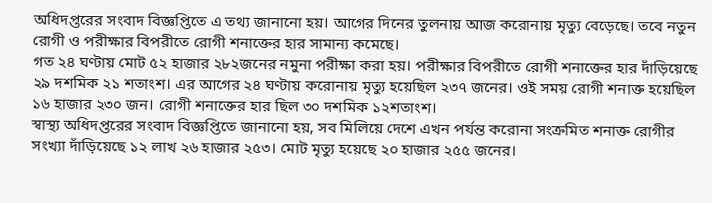অধিদপ্তরের সংবাদ বিজ্ঞপ্তিতে এ তথ্য জানানো হয়। আগের দিনের তুলনায় আজ করোনায় মৃত্যু বেড়েছে। তবে নতুন রোগী ও পরীক্ষার বিপরীতে রোগী শনাক্তের হার সামান্য কমেছে।
গত ২৪ ঘণ্টায় মোট ৫২ হাজার ২৮২জনের নমুনা পরীক্ষা করা হয়। পরীক্ষার বিপরীতে রোগী শনাক্তের হার দাঁড়িয়েছে ২৯ দশমিক ২১ শতাংশ। এর আগের ২৪ ঘণ্টায় করোনায় মৃত্যু হয়েছিল ২৩৭ জনের। ওই সময় রোগী শনাক্ত হয়েছিল ১৬ হাজার ২৩০ জন। রোগী শনাক্তের হার ছিল ৩০ দশমিক ১২শতাংশ।
স্বাস্থ্য অধিদপ্তরের সংবাদ বিজ্ঞপ্তিতে জানানো হয়, সব মিলিয়ে দেশে এখন পর্যন্ত করোনা সংক্রমিত শনাক্ত রোগীর সংখ্যা দাঁড়িয়েছে ১২ লাখ ২৬ হাজার ২৫৩। মোট মৃত্যু হয়েছে ২০ হাজার ২৫৫ জনের।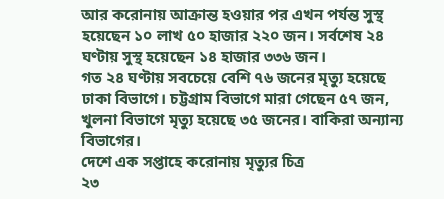আর করোনায় আক্রান্ত হওয়ার পর এখন পর্যন্ত সুস্থ হয়েছেন ১০ লাখ ৫০ হাজার ২২০ জন। সর্বশেষ ২৪ ঘণ্টায় সুস্থ হয়েছেন ১৪ হাজার ৩৩৬ জন।
গত ২৪ ঘণ্টায় সবচেয়ে বেশি ৭৬ জনের মৃত্যু হয়েছে ঢাকা বিভাগে। চট্টগ্রাম বিভাগে মারা গেছেন ৫৭ জন, খুলনা বিভাগে মৃত্যু হয়েছে ৩৫ জনের। বাকিরা অন্যান্য বিভাগের।
দেশে এক সপ্তাহে করোনায় মৃত্যুর চিত্র
২৩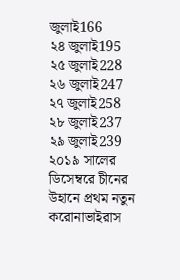জুলাই166
২৪ জুলাই195
২৫ জুলাই228
২৬ জুলাই247
২৭ জুলাই258
২৮ জুলাই237
২৯ জুলাই239
২০১৯ সালের ডিসেম্বরে চীনের উহানে প্রথম নতুন করোনাভাইরাস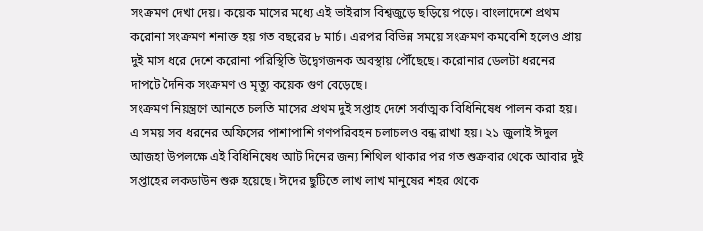সংক্রমণ দেখা দেয়। কয়েক মাসের মধ্যে এই ভাইরাস বিশ্বজুড়ে ছড়িয়ে পড়ে। বাংলাদেশে প্রথম করোনা সংক্রমণ শনাক্ত হয় গত বছরের ৮ মার্চ। এরপর বিভিন্ন সময়ে সংক্রমণ কমবেশি হলেও প্রায় দুই মাস ধরে দেশে করোনা পরিস্থিতি উদ্বেগজনক অবস্থায় পৌঁছেছে। করোনার ডেলটা ধরনের দাপটে দৈনিক সংক্রমণ ও মৃত্যু কয়েক গুণ বেড়েছে।
সংক্রমণ নিয়ন্ত্রণে আনতে চলতি মাসের প্রথম দুই সপ্তাহ দেশে সর্বাত্মক বিধিনিষেধ পালন করা হয়। এ সময় সব ধরনের অফিসের পাশাপাশি গণপরিবহন চলাচলও বন্ধ রাখা হয়। ২১ জুলাই ঈদুল আজহা উপলক্ষে এই বিধিনিষেধ আট দিনের জন্য শিথিল থাকার পর গত শুক্রবার থেকে আবার দুই সপ্তাহের লকডাউন শুরু হয়েছে। ঈদের ছুটিতে লাখ লাখ মানুষের শহর থেকে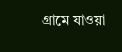গ্রামে যাওয়া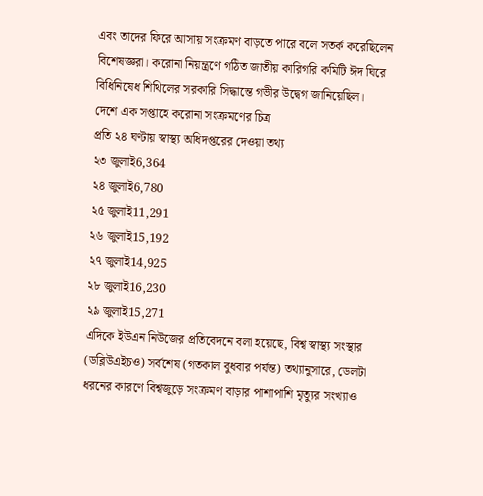এবং তাদের ফিরে আসায় সংক্রমণ বাড়তে পারে বলে সতর্ক করেছিলেন বিশেষজ্ঞরা। করোনা নিয়ন্ত্রণে গঠিত জাতীয় কারিগরি কমিটি ঈদ ঘিরে বিধিনিষেধ শিথিলের সরকারি সিদ্ধান্তে গভীর উদ্বেগ জানিয়েছিল।
দেশে এক সপ্তাহে করোনা সংক্রমণের চিত্র
প্রতি ২৪ ঘণ্টায় স্বাস্থ্য অধিদপ্তরের দেওয়া তথ্য
২৩ জুলাই6,364
২৪ জুলাই6,780
২৫ জুলাই11,291
২৬ জুলাই15,192
২৭ জুলাই14,925
২৮ জুলাই16,230
২৯ জুলাই15,271
এদিকে ইউএন নিউজের প্রতিবেদনে বলা হয়েছে, বিশ্ব স্বাস্থ্য সংস্থার (ডব্লিউএইচও) সর্বশেষ (গতকাল বুধবার পর্যন্ত) তথ্যানুসারে, ডেলটা ধরনের কারণে বিশ্বজুড়ে সংক্রমণ বাড়ার পাশাপাশি মৃত্যুর সংখ্যাও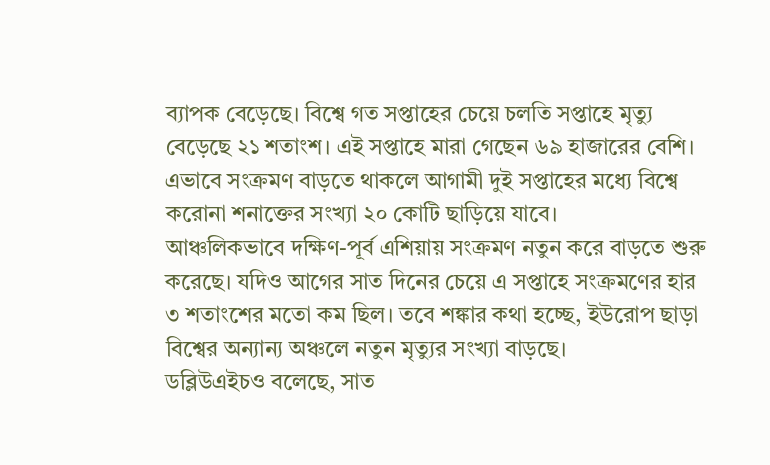ব্যাপক বেড়েছে। বিশ্বে গত সপ্তাহের চেয়ে চলতি সপ্তাহে মৃত্যু বেড়েছে ২১ শতাংশ। এই সপ্তাহে মারা গেছেন ৬৯ হাজারের বেশি। এভাবে সংক্রমণ বাড়তে থাকলে আগামী দুই সপ্তাহের মধ্যে বিশ্বে করোনা শনাক্তের সংখ্যা ২০ কোটি ছাড়িয়ে যাবে।
আঞ্চলিকভাবে দক্ষিণ-পূর্ব এশিয়ায় সংক্রমণ নতুন করে বাড়তে শুরু করেছে। যদিও আগের সাত দিনের চেয়ে এ সপ্তাহে সংক্রমণের হার ৩ শতাংশের মতো কম ছিল। তবে শঙ্কার কথা হচ্ছে, ইউরোপ ছাড়া বিশ্বের অন্যান্য অঞ্চলে নতুন মৃত্যুর সংখ্যা বাড়ছে।
ডব্লিউএইচও বলেছে, সাত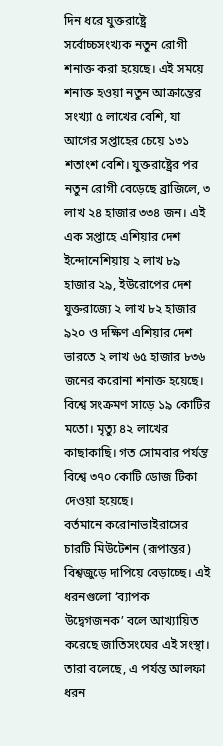দিন ধরে যুক্তরাষ্ট্রে সর্বোচ্চসংখ্যক নতুন রোগী শনাক্ত করা হয়েছে। এই সময়ে শনাক্ত হওয়া নতুন আক্রান্তের সংখ্যা ৫ লাখের বেশি, যা আগের সপ্তাহের চেয়ে ১৩১ শতাংশ বেশি। যুক্তরাষ্ট্রের পর নতুন রোগী বেড়েছে ব্রাজিলে, ৩ লাখ ২৪ হাজার ৩৩৪ জন। এই এক সপ্তাহে এশিয়ার দেশ ইন্দোনেশিয়ায় ২ লাখ ৮৯ হাজার ২৯, ইউরোপের দেশ যুক্তরাজ্যে ২ লাখ ৮২ হাজার ৯২০ ও দক্ষিণ এশিয়ার দেশ ভারতে ২ লাখ ৬৫ হাজার ৮৩৬ জনের করোনা শনাক্ত হয়েছে।
বিশ্বে সংক্রমণ সাড়ে ১৯ কোটির মতো। মৃত্যু ৪২ লাখের কাছাকাছি। গত সোমবার পর্যন্ত বিশ্বে ৩৭০ কোটি ডোজ টিকা দেওয়া হয়েছে।
বর্তমানে করোনাভাইরাসের চারটি মিউটেশন (রূপান্তর) বিশ্বজুড়ে দাপিয়ে বেড়াচ্ছে। এই ধরনগুলো ‘ব্যাপক উদ্বেগজনক’ বলে আখ্যায়িত করেছে জাতিসংঘের এই সংস্থা। তারা বলেছে, এ পর্যন্ত আলফা ধরন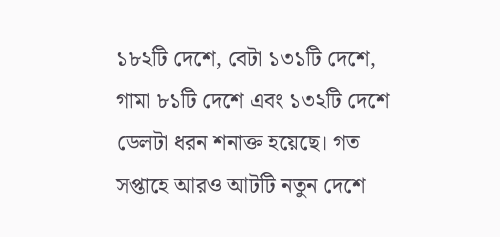১৮২টি দেশে, বেটা ১৩১টি দেশে, গামা ৮১টি দেশে এবং ১৩২টি দেশে ডেলটা ধরন শনাক্ত হয়েছে। গত সপ্তাহে আরও আটটি নতুন দেশে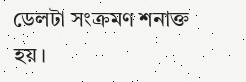ডেলটা সংক্রমণ শনাক্ত হয়।